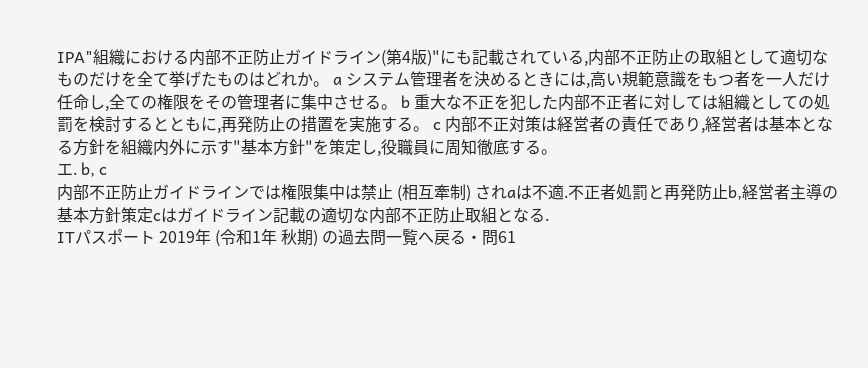IPA"組織における内部不正防止ガイドライン(第4版)"にも記載されている,内部不正防止の取組として適切なものだけを全て挙げたものはどれか。 a システム管理者を決めるときには,高い規範意識をもつ者を一人だけ任命し,全ての権限をその管理者に集中させる。 b 重大な不正を犯した内部不正者に対しては組織としての処罰を検討するとともに,再発防止の措置を実施する。 c 内部不正対策は経営者の責任であり,経営者は基本となる方針を組織内外に示す"基本方針"を策定し,役職員に周知徹底する。
エ. b, c
内部不正防止ガイドラインでは権限集中は禁止 (相互牽制) されaは不適.不正者処罰と再発防止b,経営者主導の基本方針策定cはガイドライン記載の適切な内部不正防止取組となる.
ITパスポート 2019年 (令和1年 秋期) の過去問一覧へ戻る・問61